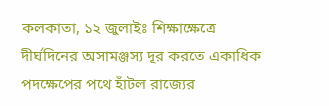কলকাতা, ১২ জুলাইঃ শিক্ষাক্ষেত্রে দীর্ঘদিনের অসামঞ্জস্য দূর করতে একাধিক পদক্ষেপের পথে হাঁটল রাজ্যের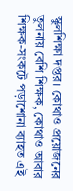স্কুলশিক্ষা দপ্তর। কোথাও প্রয়োজনের তুলনায় বেশি শিক্ষক, কোথাও আবার শিক্ষক-সংকটে পড়াশোনা ব্যাহত এই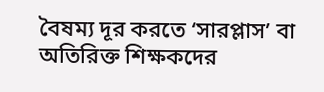বৈষম্য দূর করতে ‘সারপ্লাস’ বা অতিরিক্ত শিক্ষকদের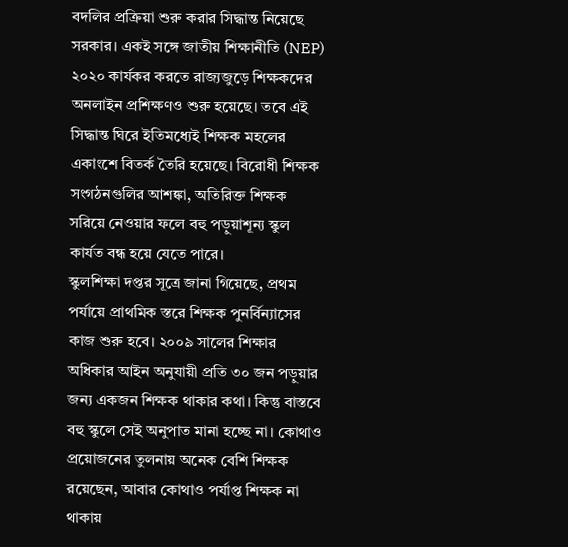বদলির প্রক্রিয়া শুরু করার সিদ্ধান্ত নিয়েছে সরকার। একই সঙ্গে জাতীয় শিক্ষানীতি (NEP) ২০২০ কার্যকর করতে রাজ্যজুড়ে শিক্ষকদের অনলাইন প্রশিক্ষণও শুরু হয়েছে। তবে এই সিদ্ধান্ত ঘিরে ইতিমধ্যেই শিক্ষক মহলের একাংশে বিতর্ক তৈরি হয়েছে। বিরোধী শিক্ষক সংগঠনগুলির আশঙ্কা, অতিরিক্ত শিক্ষক সরিয়ে নেওয়ার ফলে বহু পড়ুয়াশূন্য স্কুল কার্যত বন্ধ হয়ে যেতে পারে।
স্কুলশিক্ষা দপ্তর সূত্রে জানা গিয়েছে, প্রথম পর্যায়ে প্রাথমিক স্তরে শিক্ষক পুনর্বিন্যাসের কাজ শুরু হবে। ২০০৯ সালের শিক্ষার অধিকার আইন অনুযায়ী প্রতি ৩০ জন পড়ুয়ার জন্য একজন শিক্ষক থাকার কথা। কিন্তু বাস্তবে বহু স্কুলে সেই অনুপাত মানা হচ্ছে না। কোথাও প্রয়োজনের তুলনায় অনেক বেশি শিক্ষক রয়েছেন, আবার কোথাও পর্যাপ্ত শিক্ষক না থাকায়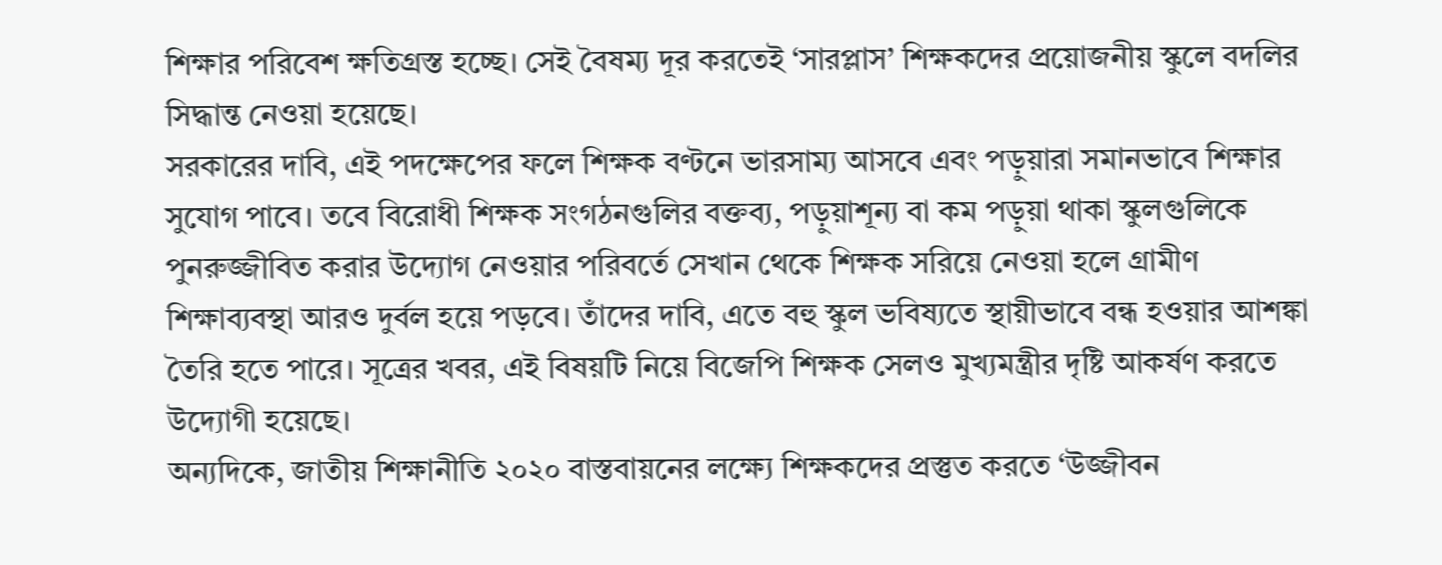শিক্ষার পরিবেশ ক্ষতিগ্রস্ত হচ্ছে। সেই বৈষম্য দূর করতেই ‘সারপ্লাস’ শিক্ষকদের প্রয়োজনীয় স্কুলে বদলির সিদ্ধান্ত নেওয়া হয়েছে।
সরকারের দাবি, এই পদক্ষেপের ফলে শিক্ষক বণ্টনে ভারসাম্য আসবে এবং পড়ুয়ারা সমানভাবে শিক্ষার সুযোগ পাবে। তবে বিরোধী শিক্ষক সংগঠনগুলির বক্তব্য, পড়ুয়াশূন্য বা কম পড়ুয়া থাকা স্কুলগুলিকে পুনরুজ্জীবিত করার উদ্যোগ নেওয়ার পরিবর্তে সেখান থেকে শিক্ষক সরিয়ে নেওয়া হলে গ্রামীণ শিক্ষাব্যবস্থা আরও দুর্বল হয়ে পড়বে। তাঁদের দাবি, এতে বহু স্কুল ভবিষ্যতে স্থায়ীভাবে বন্ধ হওয়ার আশঙ্কা তৈরি হতে পারে। সূত্রের খবর, এই বিষয়টি নিয়ে বিজেপি শিক্ষক সেলও মুখ্যমন্ত্রীর দৃষ্টি আকর্ষণ করতে উদ্যোগী হয়েছে।
অন্যদিকে, জাতীয় শিক্ষানীতি ২০২০ বাস্তবায়নের লক্ষ্যে শিক্ষকদের প্রস্তুত করতে ‘উজ্জীবন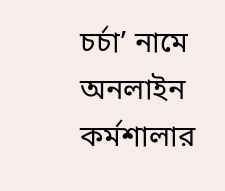চর্চা’ নামে অনলাইন কর্মশালার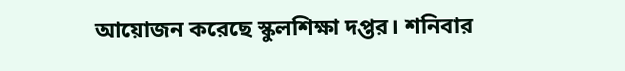আয়োজন করেছে স্কুলশিক্ষা দপ্তর। শনিবার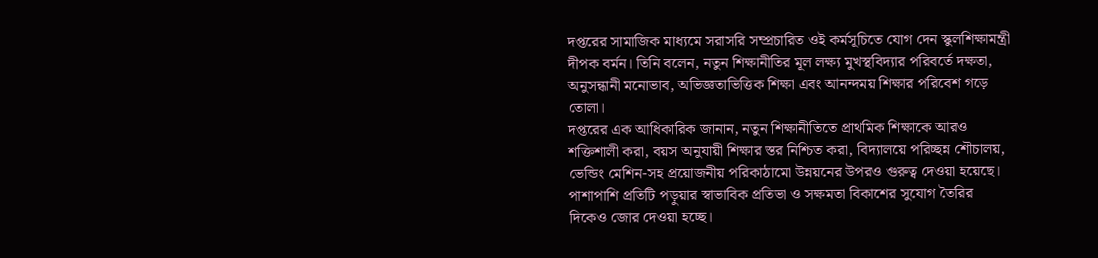দপ্তরের সামাজিক মাধ্যমে সরাসরি সম্প্রচারিত ওই কর্মসূচিতে যোগ দেন স্কুলশিক্ষামন্ত্রী দীপক বর্মন। তিনি বলেন, নতুন শিক্ষানীতির মূল লক্ষ্য মুখস্থবিদ্যার পরিবর্তে দক্ষতা, অনুসন্ধানী মনোভাব, অভিজ্ঞতাভিত্তিক শিক্ষা এবং আনন্দময় শিক্ষার পরিবেশ গড়ে তোলা।
দপ্তরের এক আধিকারিক জানান, নতুন শিক্ষানীতিতে প্রাথমিক শিক্ষাকে আরও শক্তিশালী করা, বয়স অনুযায়ী শিক্ষার স্তর নিশ্চিত করা, বিদ্যালয়ে পরিচ্ছন্ন শৌচালয়, ভেন্ডিং মেশিন-সহ প্রয়োজনীয় পরিকাঠামো উন্নয়নের উপরও গুরুত্ব দেওয়া হয়েছে। পাশাপাশি প্রতিটি পড়ুয়ার স্বাভাবিক প্রতিভা ও সক্ষমতা বিকাশের সুযোগ তৈরির দিকেও জোর দেওয়া হচ্ছে।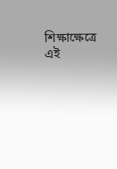শিক্ষাক্ষেত্রে এই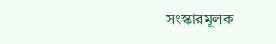সংস্কারমূলক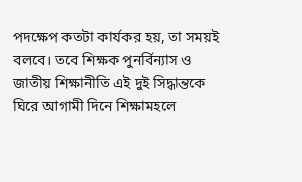পদক্ষেপ কতটা কার্যকর হয়, তা সময়ই বলবে। তবে শিক্ষক পুনর্বিন্যাস ও জাতীয় শিক্ষানীতি এই দুই সিদ্ধান্তকে ঘিরে আগামী দিনে শিক্ষামহলে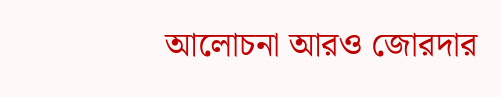আলোচনা আরও জোরদার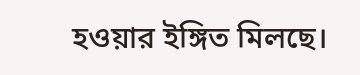হওয়ার ইঙ্গিত মিলছে।